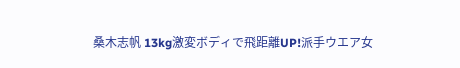桑木志帆 13kg激変ボディで飛距離UP!派手ウエア女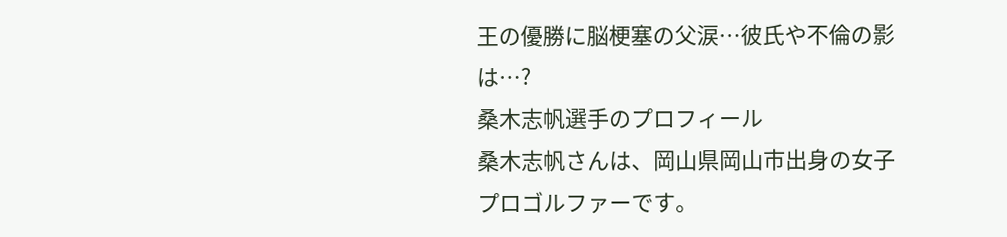王の優勝に脳梗塞の父涙…彼氏や不倫の影は…?
桑木志帆選手のプロフィール
桑木志帆さんは、岡山県岡山市出身の女子プロゴルファーです。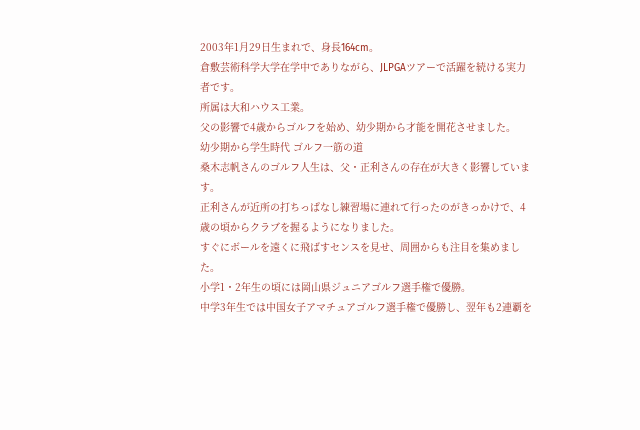2003年1月29日生まれで、身長164cm。
倉敷芸術科学大学在学中でありながら、JLPGAツアーで活躍を続ける実力者です。
所属は大和ハウス工業。
父の影響で4歳からゴルフを始め、幼少期から才能を開花させました。
幼少期から学生時代 ゴルフ一筋の道
桑木志帆さんのゴルフ人生は、父・正利さんの存在が大きく影響しています。
正利さんが近所の打ちっぱなし練習場に連れて行ったのがきっかけで、4歳の頃からクラブを握るようになりました。
すぐにボールを遠くに飛ばすセンスを見せ、周囲からも注目を集めました。
小学1・2年生の頃には岡山県ジュニアゴルフ選手権で優勝。
中学3年生では中国女子アマチュアゴルフ選手権で優勝し、翌年も2連覇を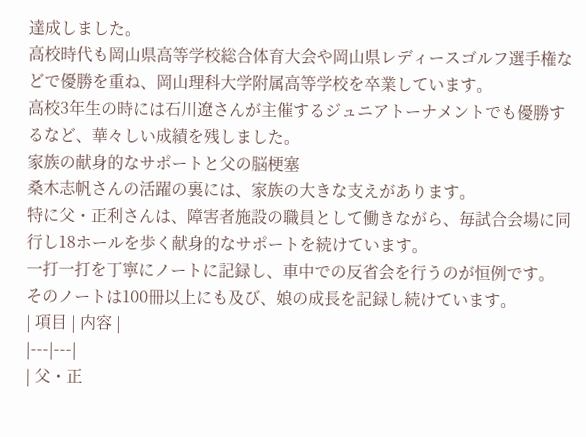達成しました。
高校時代も岡山県高等学校総合体育大会や岡山県レディースゴルフ選手権などで優勝を重ね、岡山理科大学附属高等学校を卒業しています。
高校3年生の時には石川遼さんが主催するジュニアトーナメントでも優勝するなど、華々しい成績を残しました。
家族の献身的なサポートと父の脳梗塞
桑木志帆さんの活躍の裏には、家族の大きな支えがあります。
特に父・正利さんは、障害者施設の職員として働きながら、毎試合会場に同行し18ホールを歩く献身的なサポートを続けています。
一打一打を丁寧にノートに記録し、車中での反省会を行うのが恒例です。
そのノートは100冊以上にも及び、娘の成長を記録し続けています。
| 項目 | 内容 |
|---|---|
| 父・正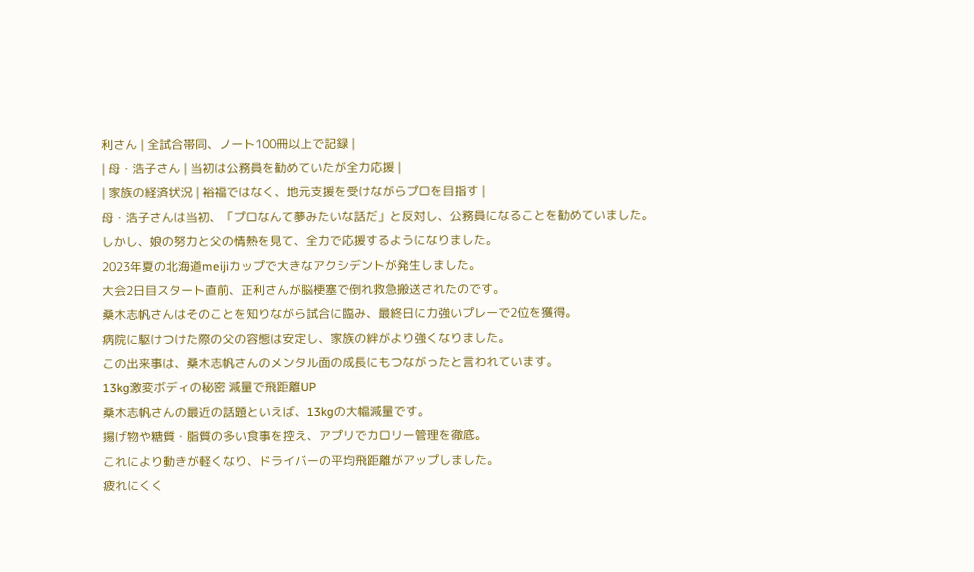利さん | 全試合帯同、ノート100冊以上で記録 |
| 母・浩子さん | 当初は公務員を勧めていたが全力応援 |
| 家族の経済状況 | 裕福ではなく、地元支援を受けながらプロを目指す |
母・浩子さんは当初、「プロなんて夢みたいな話だ」と反対し、公務員になることを勧めていました。
しかし、娘の努力と父の情熱を見て、全力で応援するようになりました。
2023年夏の北海道meijiカップで大きなアクシデントが発生しました。
大会2日目スタート直前、正利さんが脳梗塞で倒れ救急搬送されたのです。
桑木志帆さんはそのことを知りながら試合に臨み、最終日に力強いプレーで2位を獲得。
病院に駆けつけた際の父の容態は安定し、家族の絆がより強くなりました。
この出来事は、桑木志帆さんのメンタル面の成長にもつながったと言われています。
13kg激変ボディの秘密 減量で飛距離UP
桑木志帆さんの最近の話題といえば、13kgの大幅減量です。
揚げ物や糖質・脂質の多い食事を控え、アプリでカロリー管理を徹底。
これにより動きが軽くなり、ドライバーの平均飛距離がアップしました。
疲れにくく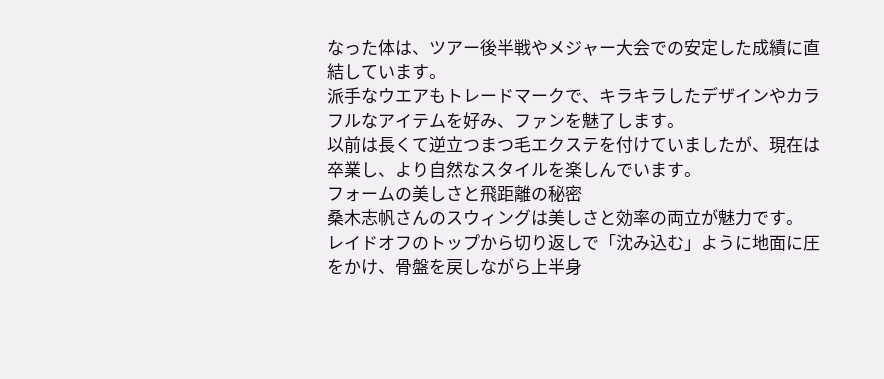なった体は、ツアー後半戦やメジャー大会での安定した成績に直結しています。
派手なウエアもトレードマークで、キラキラしたデザインやカラフルなアイテムを好み、ファンを魅了します。
以前は長くて逆立つまつ毛エクステを付けていましたが、現在は卒業し、より自然なスタイルを楽しんでいます。
フォームの美しさと飛距離の秘密
桑木志帆さんのスウィングは美しさと効率の両立が魅力です。
レイドオフのトップから切り返しで「沈み込む」ように地面に圧をかけ、骨盤を戻しながら上半身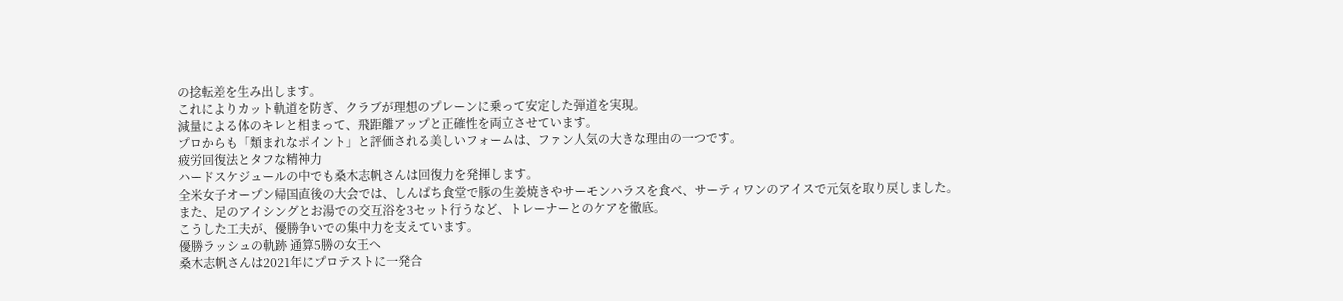の捻転差を生み出します。
これによりカット軌道を防ぎ、クラブが理想のプレーンに乗って安定した弾道を実現。
減量による体のキレと相まって、飛距離アップと正確性を両立させています。
プロからも「類まれなポイント」と評価される美しいフォームは、ファン人気の大きな理由の一つです。
疲労回復法とタフな精神力
ハードスケジュールの中でも桑木志帆さんは回復力を発揮します。
全米女子オープン帰国直後の大会では、しんぱち食堂で豚の生姜焼きやサーモンハラスを食べ、サーティワンのアイスで元気を取り戻しました。
また、足のアイシングとお湯での交互浴を3セット行うなど、トレーナーとのケアを徹底。
こうした工夫が、優勝争いでの集中力を支えています。
優勝ラッシュの軌跡 通算5勝の女王へ
桑木志帆さんは2021年にプロテストに一発合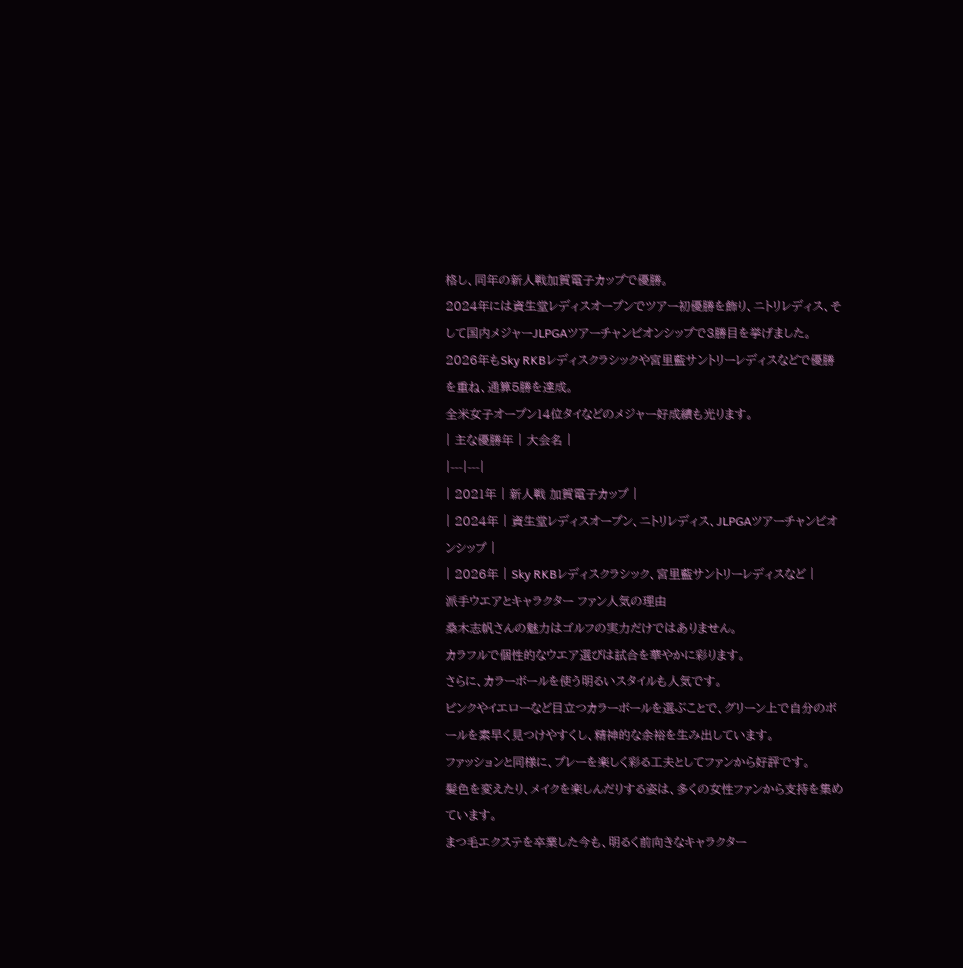格し、同年の新人戦加賀電子カップで優勝。
2024年には資生堂レディスオープンでツアー初優勝を飾り、ニトリレディス、そして国内メジャーJLPGAツアーチャンピオンシップで3勝目を挙げました。
2026年もSky RKBレディスクラシックや宮里藍サントリーレディスなどで優勝を重ね、通算5勝を達成。
全米女子オープン14位タイなどのメジャー好成績も光ります。
| 主な優勝年 | 大会名 |
|---|---|
| 2021年 | 新人戦 加賀電子カップ |
| 2024年 | 資生堂レディスオープン、ニトリレディス、JLPGAツアーチャンピオンシップ |
| 2026年 | Sky RKBレディスクラシック、宮里藍サントリーレディスなど |
派手ウエアとキャラクター ファン人気の理由
桑木志帆さんの魅力はゴルフの実力だけではありません。
カラフルで個性的なウエア選びは試合を華やかに彩ります。
さらに、カラーボールを使う明るいスタイルも人気です。
ピンクやイエローなど目立つカラーボールを選ぶことで、グリーン上で自分のボールを素早く見つけやすくし、精神的な余裕を生み出しています。
ファッションと同様に、プレーを楽しく彩る工夫としてファンから好評です。
髪色を変えたり、メイクを楽しんだりする姿は、多くの女性ファンから支持を集めています。
まつ毛エクステを卒業した今も、明るく前向きなキャラクター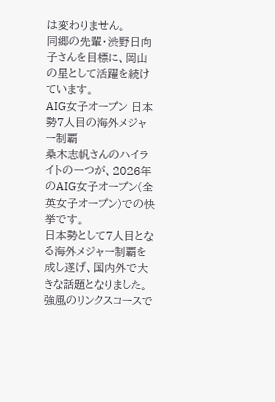は変わりません。
同郷の先輩・渋野日向子さんを目標に、岡山の星として活躍を続けています。
AIG女子オープン 日本勢7人目の海外メジャー制覇
桑木志帆さんのハイライトの一つが、2026年のAIG女子オープン(全英女子オープン)での快挙です。
日本勢として7人目となる海外メジャー制覇を成し遂げ、国内外で大きな話題となりました。
強風のリンクスコースで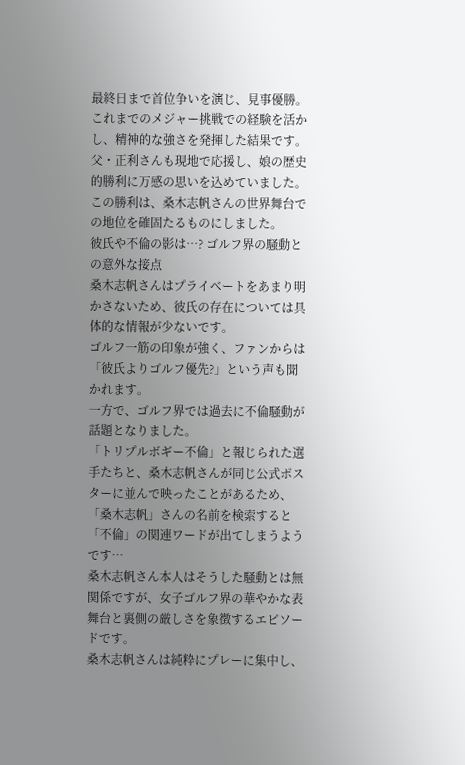最終日まで首位争いを演じ、見事優勝。
これまでのメジャー挑戦での経験を活かし、精神的な強さを発揮した結果です。
父・正利さんも現地で応援し、娘の歴史的勝利に万感の思いを込めていました。
この勝利は、桑木志帆さんの世界舞台での地位を確固たるものにしました。
彼氏や不倫の影は…? ゴルフ界の騒動との意外な接点
桑木志帆さんはプライベートをあまり明かさないため、彼氏の存在については具体的な情報が少ないです。
ゴルフ一筋の印象が強く、ファンからは「彼氏よりゴルフ優先?」という声も聞かれます。
一方で、ゴルフ界では過去に不倫騒動が話題となりました。
「トリプルボギー不倫」と報じられた選手たちと、桑木志帆さんが同じ公式ポスターに並んで映ったことがあるため、「桑木志帆」さんの名前を検索すると「不倫」の関連ワードが出てしまうようです…
桑木志帆さん本人はそうした騒動とは無関係ですが、女子ゴルフ界の華やかな表舞台と裏側の厳しさを象徴するエピソードです。
桑木志帆さんは純粋にプレーに集中し、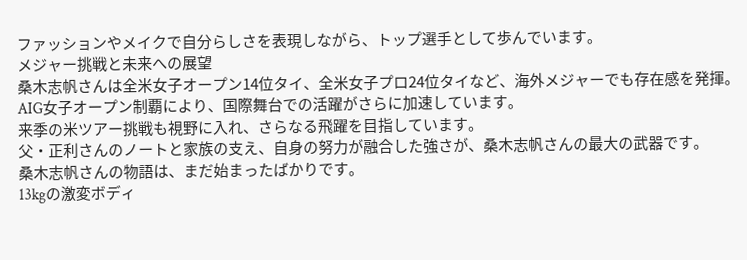ファッションやメイクで自分らしさを表現しながら、トップ選手として歩んでいます。
メジャー挑戦と未来への展望
桑木志帆さんは全米女子オープン14位タイ、全米女子プロ24位タイなど、海外メジャーでも存在感を発揮。
AIG女子オープン制覇により、国際舞台での活躍がさらに加速しています。
来季の米ツアー挑戦も視野に入れ、さらなる飛躍を目指しています。
父・正利さんのノートと家族の支え、自身の努力が融合した強さが、桑木志帆さんの最大の武器です。
桑木志帆さんの物語は、まだ始まったばかりです。
13kgの激変ボディ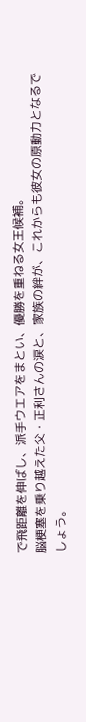で飛距離を伸ばし、派手ウエアをまとい、優勝を重ねる女王候補。
脳梗塞を乗り越えた父・正利さんの涙と、家族の絆が、これからも彼女の原動力となるでしょう。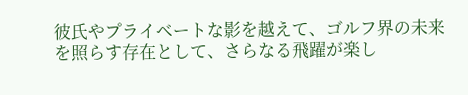彼氏やプライベートな影を越えて、ゴルフ界の未来を照らす存在として、さらなる飛躍が楽し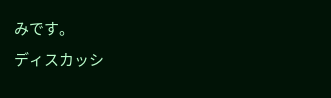みです。
ディスカッシ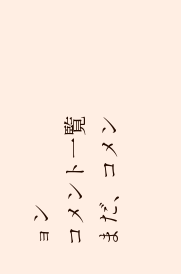ョン
コメント一覧
まだ、コメン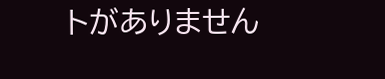トがありません